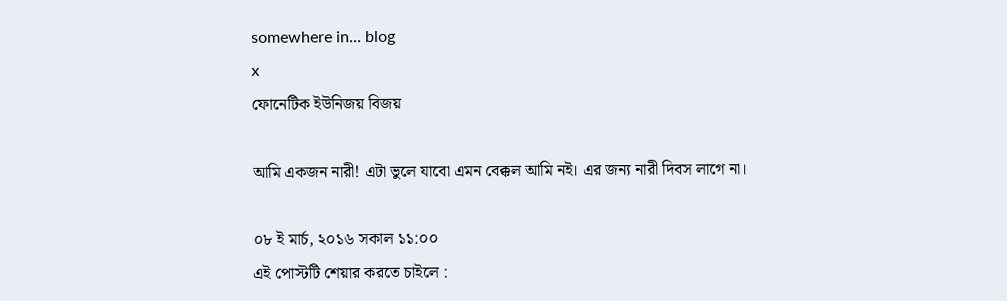somewhere in... blog
x
ফোনেটিক ইউনিজয় বিজয়

আমি ‍একজন নারী! এটা ভুলে যাবো ‍এমন বেক্কল ‍আমি নই। এর জন্য নারী দিবস লাগে না।

০৮ ই মার্চ, ২০১৬ সকাল ১১:০০
এই পোস্টটি শেয়ার করতে চাইলে :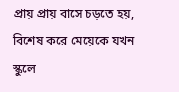প্রায় প্রায় বাসে চড়তে হয়, বিশেষ করে মেয়েকে যখন স্কুলে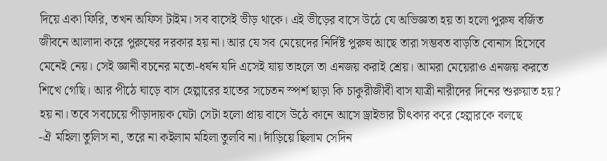দিয়ে ‍একা ফিরি, তখন অফিস টাইম। সব বাসেই ভীড় থাকে। ‍এই ভীড়ের বাসে ‍উঠে যে অভিজ্ঞত‍া হয় তা হলো পুরুষ বর্জিত জীবনে ‍আলাদা করে পুরুষের দরকার হয় না। ‍আর যে সব মেয়েদের নির্দিষ্ট পুরুষ ‍আছে তারা সম্ভবত বাড়তি বোনাস হিসেবে মেনেই নেয়। সেই জ্ঞানী বচনের মতো-ধর্ষন যদি ‍এসেই যায় তাহলে তা ‍এনজয় করাই শ্রেয়। আমরা মেয়েরাও ‍এনজয় করতে শিখে গেছি। ‍আর পীঠে ঘাড়ে বাস হেল্পারের হাতের সচেতন স্পর্শ ছাড়া কি চাকুরীজীবী বাস যাত্রী নারীদের দিনের শুরুয়াত হয়? হয় না। তবে সবচেয়ে পীড়‍াদায়ক যেটা সেটা হলো প্রায় বাসে ‍উঠে কানে ‍আসে ড্রাইভার চীৎকার করে হেল্পারকে বলছে
-ঐ মহিলা তুলিস না, তরে না কইলাম মহিলা তুলবি না। দাঁড়িয়ে ছিলাম সেদিন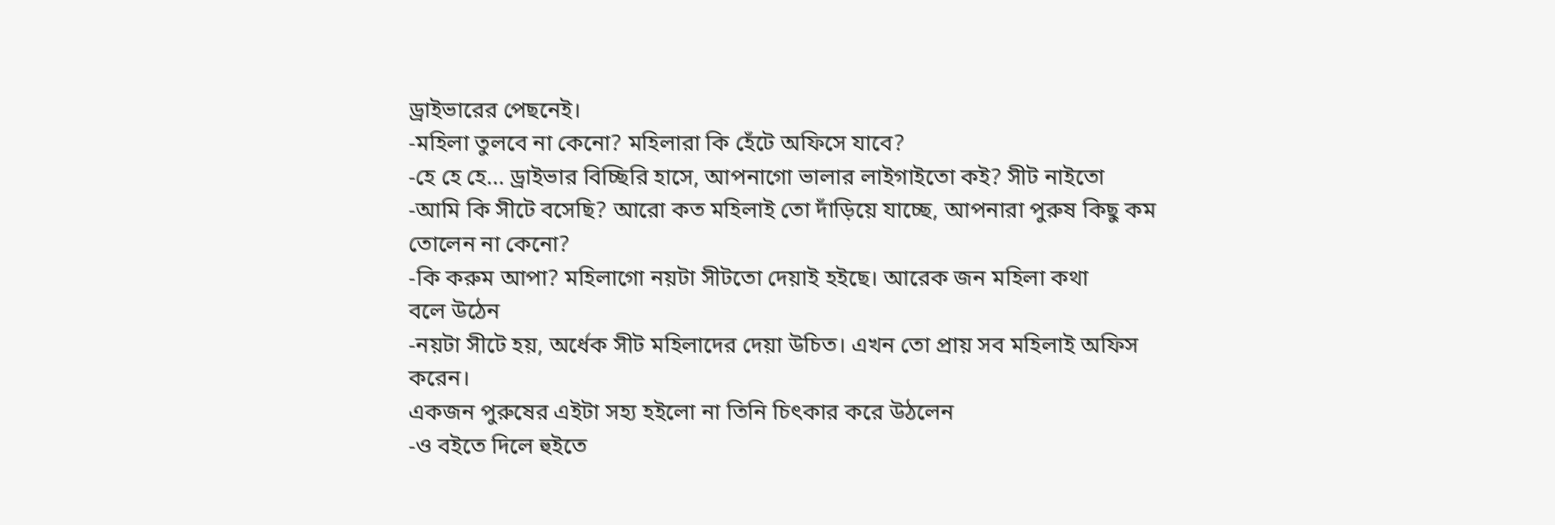ড্রাইভারের পেছনেই।
-মহিলা তুলবে না কেনো? মহিলারা কি হেঁটে অফিসে যাবে?
-হে হে হে... ড্রাইভার বিচ্ছিরি হাসে, আপনাগো ভালার লাইগাইতো কই? সীট নাইতো
-আমি কি সীটে বসেছি? আরো কত মহিলা‍ই তো দাঁড়িয়ে যাচ্ছে, আপনারা পুরুষ কিছু কম তোলেন না কেনো?
-কি করুম ‍আপা? মহিলাগো নয়টা সীটতো দেয়াই হইছে। ‍আরেক জন মহিলা কথা বলে ‍উঠেন
-নয়টা সীটে হয়, অর্ধেক সীট মহিলাদের দেয়া ‍উচিত। ‍এখন তো প্রায় সব মহিলাই অফিস করেন।
একজন পুরুষের ‍এইটা ‍সহ্য হইলো না তিনি চিৎকার করে ‍উঠলেন
-ও বইতে দিলে হুইতে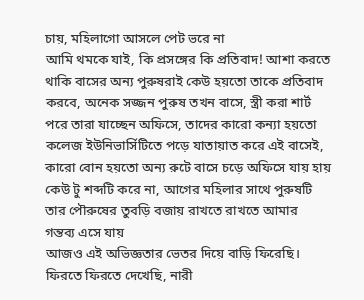চায়, মহিলাগো ‍আসলে পেট ভরে না
আমি থমকে যাই, কি প্রসঙ্গের কি প্রতিবাদ! আশা করতে থাকি বাসের অন্য পুরুষরাই কেউ হয়তো তাকে প্রতিবাদ করবে, অনেক সজ্জন পুরুষ তখন বাসে, স্ত্রী করা শার্ট পরে তারা যাচ্ছেন অফিসে, তাদের কারো কন্যা হয়তো কলেজ ‍ইউনিভার্সিটিতে পড়ে যাতায়াত করে ‍এই বাসেই, কারো বোন হয়তো অন্য রুটে বাসে চড়ে অফিসে যায় হায় কেউ টু শব্দটি করে না, আগের মহিলার সাথে পুরুষটি তার পৌরুষের তুবড়ি বজায় রাখতে রাখতে ‍আমার গন্তব্য ‍এসে যায়
আজও ‍এই অভিজ্ঞতার ভেতর দিয়ে বাড়ি ফিরেছি। ফিরতে ফিরতে দেখেছি, নারী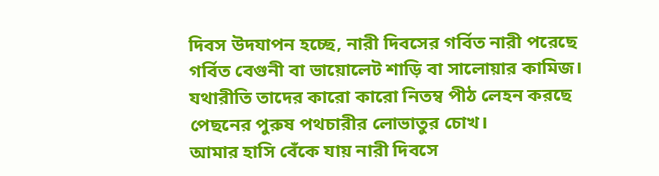দিবস ‍উদযাপন হচ্ছে, নারী দিবসের গর্বিত নারী পরেছে গর্বিত বেগুনী বা ভায়োলেট শাড়ি বা সালোয়ার কামিজ। যথারীতি তাদের কারো কারে‍া নিতম্ব পীঠ লেহন করছে পেছনের পুরুষ পথচারীর লোভাতুর চোখ। ‍‍
আমার হাসি বেঁকে যায় নারী দিবসে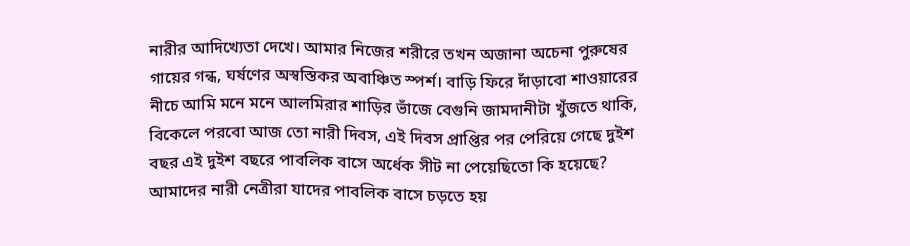নারীর ‍আদিখ্যেতা দেখে। আমার নিজের শরীরে তখন অজানা অচেনা পুরুষের গায়ের গন্ধ, ঘর্ষণের অস্বস্তিকর অবাঞ্চিত স্পর্শ। বাড়ি ফিরে দাঁড়াবে‍া শাওয়ারের নীচে ‍আমি মনে মনে ‍আলমিরার ‍শাড়ির ভাঁজে বেগুনি জামদানীটা খুঁজতে থাকি, বিকেলে পরবো ‍আজ তো নারী দিবস, এই দিবস প্রাপ্তির পর পেরিয়ে গেছে দুইশ বছর ‍এই দুইশ বছরে পাবলিক বাসে অর্ধেক সীট না পেয়েছিতো কি হয়েছে? আমাদের নারী নেত্রীরা যাদের পাবলিক বাসে চড়তে হয়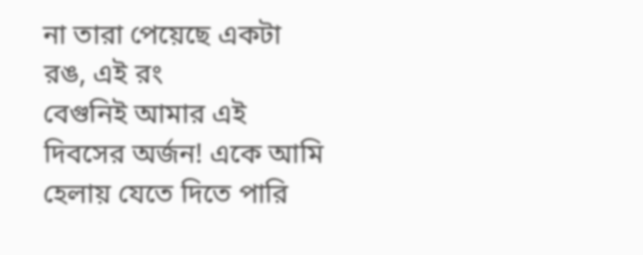না তারা পেয়েছে একটা রঙ, এই রং বেগুনি‍ই ‍আমার ‍এই দিবসের অর্জন! একে ‍আমি হেলায় যেতে দিতে পারি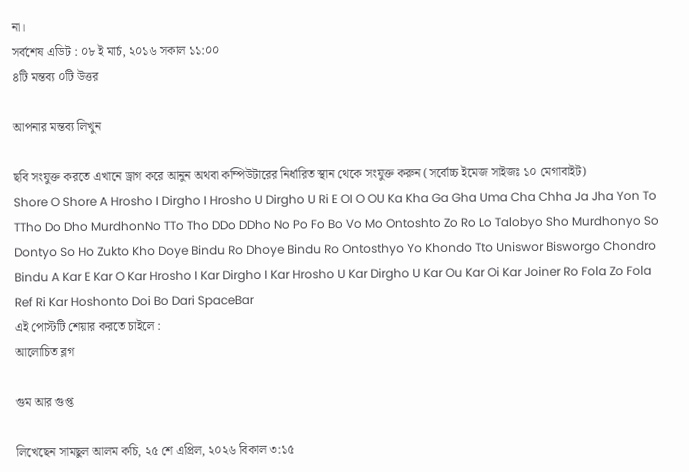না।
সর্বশেষ এডিট : ০৮ ই মার্চ, ২০১৬ সকাল ১১:০০
৪টি মন্তব্য ০টি উত্তর

আপনার মন্তব্য লিখুন

ছবি সংযুক্ত করতে এখানে ড্রাগ করে আনুন অথবা কম্পিউটারের নির্ধারিত স্থান থেকে সংযুক্ত করুন (সর্বোচ্চ ইমেজ সাইজঃ ১০ মেগাবাইট)
Shore O Shore A Hrosho I Dirgho I Hrosho U Dirgho U Ri E OI O OU Ka Kha Ga Gha Uma Cha Chha Ja Jha Yon To TTho Do Dho MurdhonNo TTo Tho DDo DDho No Po Fo Bo Vo Mo Ontoshto Zo Ro Lo Talobyo Sho Murdhonyo So Dontyo So Ho Zukto Kho Doye Bindu Ro Dhoye Bindu Ro Ontosthyo Yo Khondo Tto Uniswor Bisworgo Chondro Bindu A Kar E Kar O Kar Hrosho I Kar Dirgho I Kar Hrosho U Kar Dirgho U Kar Ou Kar Oi Kar Joiner Ro Fola Zo Fola Ref Ri Kar Hoshonto Doi Bo Dari SpaceBar
এই পোস্টটি শেয়ার করতে চাইলে :
আলোচিত ব্লগ

গুম আর গুপ্ত

লিখেছেন সামছুল আলম কচি, ২৫ শে এপ্রিল, ২০২৬ বিকাল ৩:১৫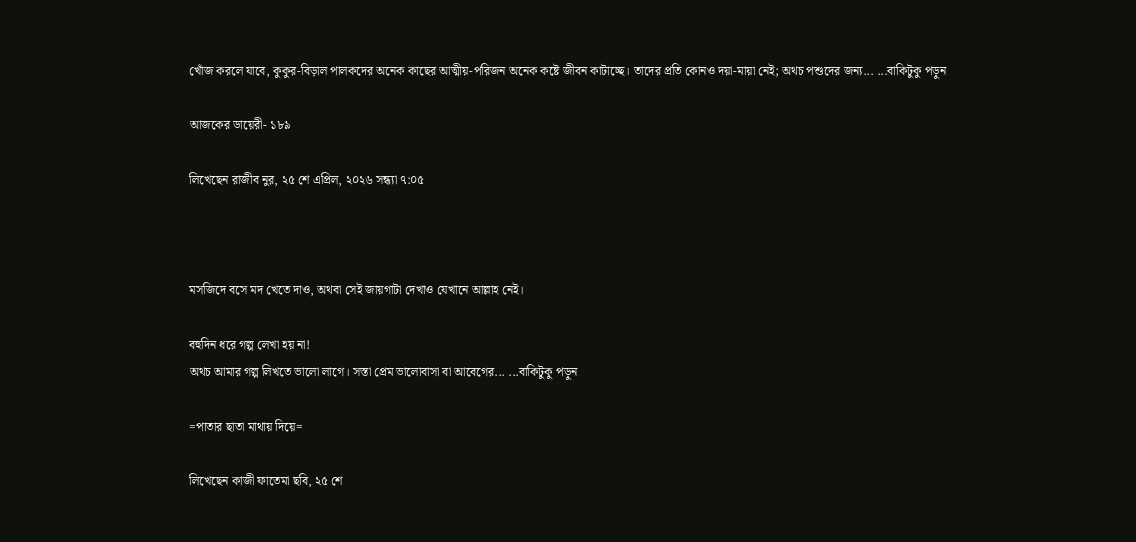খোঁজ করলে যাবে, কুকুর-বিড়াল পালকদের অনেক কাছের আত্মীয়-পরিজন অনেক কষ্টে জীবন কাটাচ্ছে। তাদের প্রতি কোনও দয়া-মায়া নেই; অথচ পশুদের জন্য... ...বাকিটুকু পড়ুন

আজকের ডায়েরী- ১৮৯

লিখেছেন রাজীব নুর, ২৫ শে এপ্রিল, ২০২৬ সন্ধ্যা ৭:০৫



মসজিদে বসে মদ খেতে দাও, অথবা সেই জায়গাটা দেখাও যেখানে আল্লাহ নেই।

বহুদিন ধরে গল্প লেখা হয় না!
অথচ আমার গল্প লিখতে ভালো লাগে। সস্তা প্রেম ভালোবাসা বা আবেগের... ...বাকিটুকু পড়ুন

=পাতার ছাতা মাথায় দিয়ে=

লিখেছেন কাজী ফাতেমা ছবি, ২৫ শে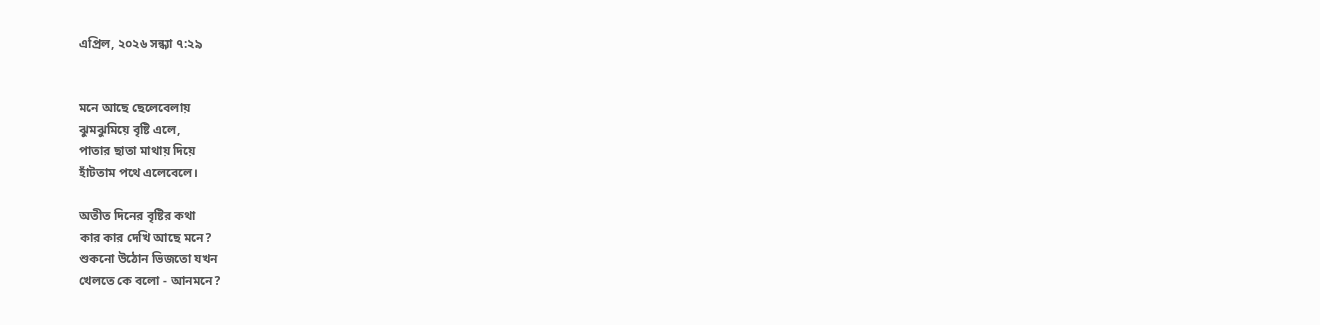এপ্রিল, ২০২৬ সন্ধ্যা ৭:২৯


মনে আছে ছেলেবেলায়
ঝুমঝুমিয়ে বৃষ্টি এলে,
পাতার ছাতা মাথায় দিয়ে
হাঁটতাম পথে এলেবেলে।

অতীত দিনের বৃষ্টির কথা
কার কার দেখি আছে মনে?
শুকনো উঠোন ভিজতো যখন
খেলতে কে বলো - আনমনে?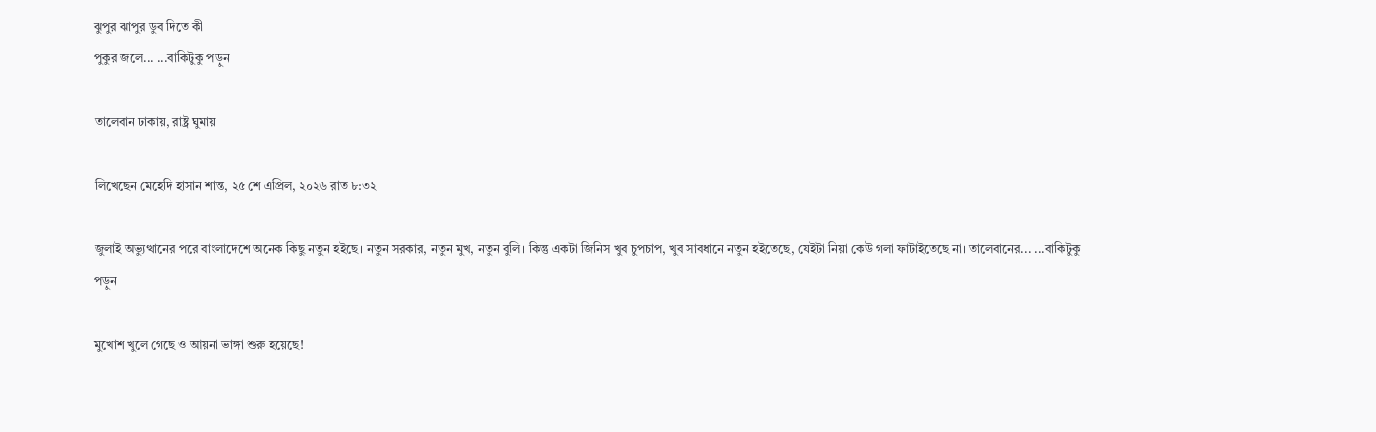ঝুপুর ঝাপুর ডুব দিতে কী
পুকুর জলে... ...বাকিটুকু পড়ুন

তালেবান ঢাকায়, রাষ্ট্র ঘুমায়

লিখেছেন মেহেদি হাসান শান্ত, ২৫ শে এপ্রিল, ২০২৬ রাত ৮:৩২

জুলাই অভ্যুত্থানের পরে বাংলাদেশে অনেক কিছু নতুন হইছে। নতুন সরকার, নতুন মুখ, নতুন বুলি। কিন্তু একটা জিনিস খুব চুপচাপ, খুব সাবধানে নতুন হইতেছে, যেইটা নিয়া কেউ গলা ফাটাইতেছে না। তালেবানের... ...বাকিটুকু পড়ুন

মুখোশ খুলে গেছে ও আয়না ভাঙ্গা শুরু হয়েছে!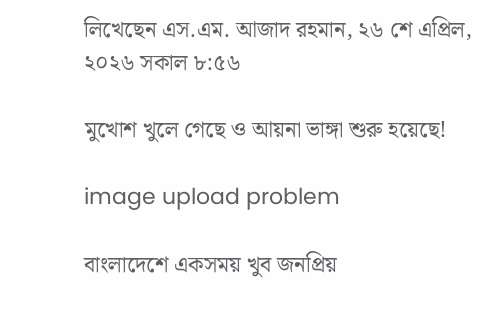লিখেছেন এস.এম. আজাদ রহমান, ২৬ শে এপ্রিল, ২০২৬ সকাল ৮:৫৬

মুখোশ খুলে গেছে ও আয়না ভাঙ্গা শুরু হয়েছে!

image upload problem

বাংলাদেশে একসময় খুব জনপ্রিয়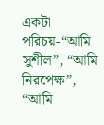একটা পরিচয়-“আমি সুশীল”, “আমি নিরপেক্ষ”, “আমি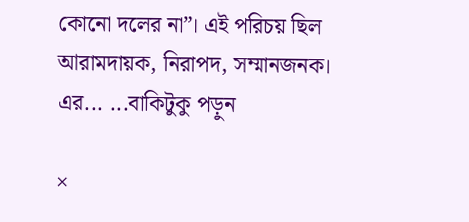কোনো দলের না”। এই পরিচয় ছিল আরামদায়ক, নিরাপদ, সম্মানজনক। এর... ...বাকিটুকু পড়ুন

×